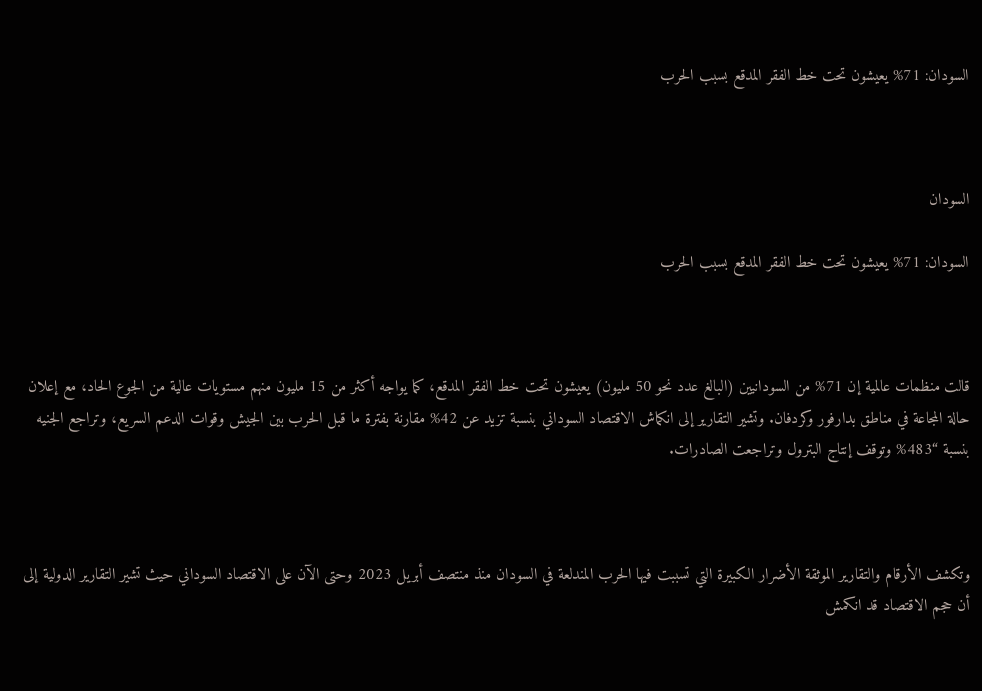السودان: 71% يعيشون تحت خط الفقر المدقع بسبب الحرب



السودان

السودان: 71% يعيشون تحت خط الفقر المدقع بسبب الحرب



قالت منظمات عالمية إن 71% من السودانيين (البالغ عدد نحو 50 مليون) يعيشون تحت خط الفقر المدقع، كما يواجه أكثر من 15 مليون منهم مستويات عالية من الجوع الحاد، مع إعلان حالة المجاعة في مناطق بدارفور وكردفان. وتشير التقارير إلى انكماش الاقتصاد السوداني بنسبة تزيد عن 42% مقارنة بفترة ما قبل الحرب بين الجيش وقوات الدعم السريع، وتراجع الجنيه بنسبة “483% وتوقف إنتاج البترول وتراجعت الصادرات.



وتكشف الأرقام والتقارير الموثقة الأضرار الكبيرة التي تسببت فيها الحرب المندلعة في السودان منذ منتصف أبريل 2023 وحتى الآن على الاقتصاد السوداني حيث تشير التقارير الدولية إلى أن حجم الاقتصاد قد انكمش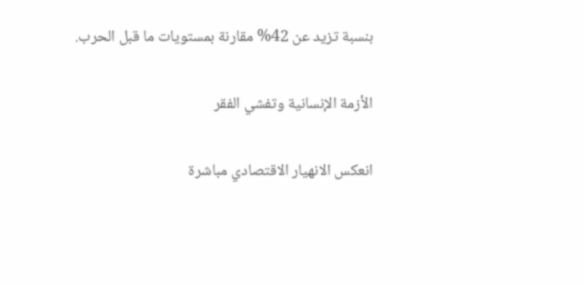بنسبة تزيد عن 42% مقارنة بمستويات ما قبل الحرب.

الأزمة الإنسانية وتفشي الفقر

انعكس الانهيار الاقتصادي مباشرة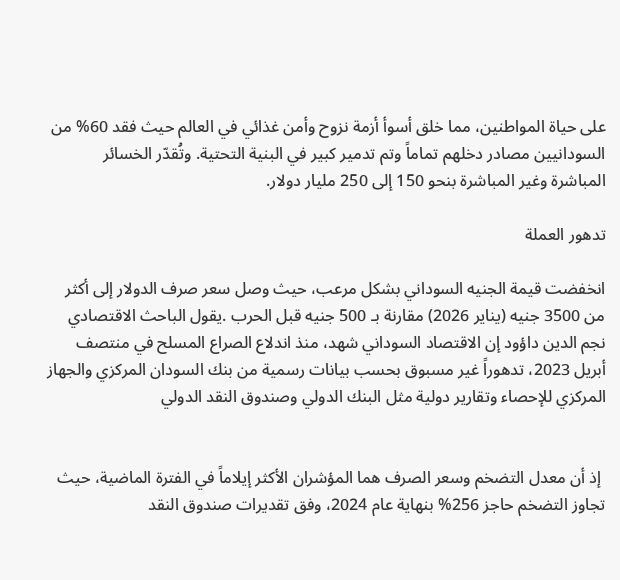على حياة المواطنين، مما خلق أسوأ أزمة نزوح وأمن غذائي في العالم حيث فقد 60% من السودانيين مصادر دخلهم تماماً وتم تدمير كبير في البنية التحتية. وتُقدّر الخسائر المباشرة وغير المباشرة بنحو 150 إلى 250 مليار دولار.

تدهور العملة

انخفضت قيمة الجنيه السوداني بشكل مرعب، حيث وصل سعر صرف الدولار إلى أكثر من 3500 جنيه (يناير 2026) مقارنة بـ 500 جنيه قبل الحرب .يقول الباحث الاقتصادي نجم الدين داؤود إن الاقتصاد السوداني شهد، منذ اندلاع الصراع المسلح في منتصف أبريل 2023، تدهوراً غير مسبوق بحسب بيانات رسمية من بنك السودان المركزي والجهاز المركزي للإحصاء وتقارير دولية مثل البنك الدولي وصندوق النقد الدولي


 إذ أن معدل التضخم وسعر الصرف هما المؤشران الأكثر إيلاماً في الفترة الماضية، حيث تجاوز التضخم حاجز 256% بنهاية عام 2024، وفق تقديرات صندوق النقد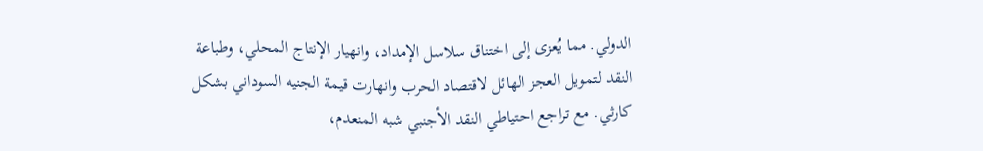الدولي. مما يُعزى إلى اختناق سلاسل الإمداد، وانهيار الإنتاج المحلي، وطباعة النقد لتمويل العجز الهائل لاقتصاد الحرب وانهارت قيمة الجنيه السوداني بشكل كارثي. مع تراجع احتياطي النقد الأجنبي شبه المنعدم،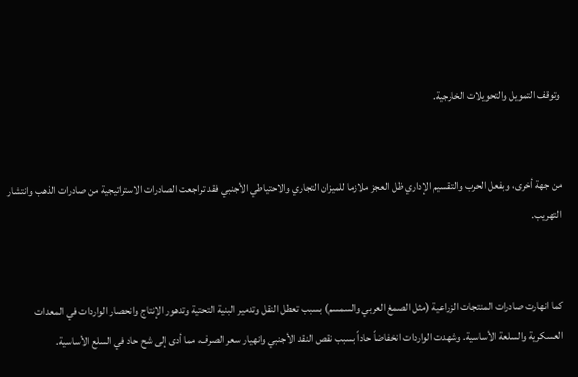وتوقف التمويل والتحويلات الخارجية.


من جهة أخرى، وبفعل الحرب والتقسيم الإداري ظل العجز ملازما للميزان التجاري والاحتياطي الأجنبي فقد تراجعت الصادرات الاستراتيجية من صادرات الذهب وانتشار التهريب.


كما انهارت صادرات المنتجات الزراعية (مثل الصمغ العربي والسمسم) بسبب تعطل النقل وتدمير البنية التحتية وتدهور الإنتاج وانحصار الواردات في المعدات العسكرية والسلعة الأساسية. وشهدت الواردات انخفاضاً حاداً بسبب نقص النقد الأجنبي وانهيار سعر الصرف، مما أدى إلى شح حاد في السلع الأساسية.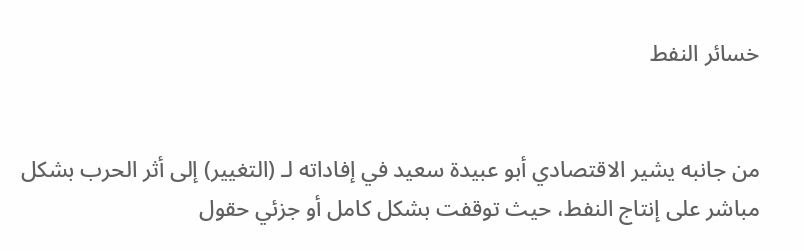خسائر النفط


من جانبه يشير الاقتصادي أبو عبيدة سعيد في إفاداته لـ (التغيير) إلى أثر الحرب بشكل مباشر على إنتاج النفط، حيث توقفت بشكل كامل أو جزئي حقول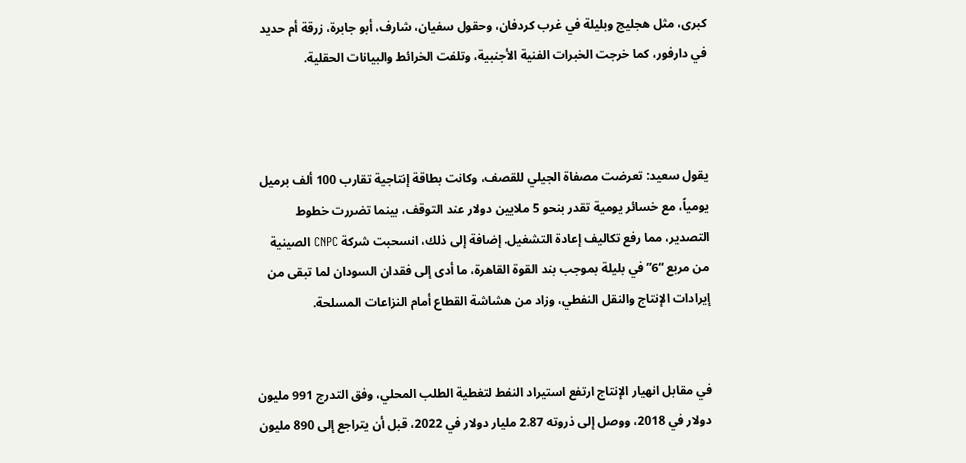كبرى، مثل هجليج وبليلة في غرب كردفان، وحقول سفيان، شارف، أبو جابرة، زرقة أم حديد في دارفور، كما خرجت الخبرات الفنية الأجنبية، وتلفت الخرائط والبيانات الحقلية.



يقول سعيد: تعرضت مصفاة الجيلي للقصف، وكانت بطاقة إنتاجية تقارب 100 ألف برميل يومياً، مع خسائر يومية تقدر بنحو 5 ملايين دولار عند التوقف، بينما تضررت خطوط التصدير، مما رفع تكاليف إعادة التشغيل. إضافة إلى ذلك، انسحبت شركة CNPC الصينية من مربع “6” في بليلة بموجب بند القوة القاهرة، ما أدى إلى فقدان السودان لما تبقى من إيرادات الإنتاج والنقل النفطي، وزاد من هشاشة القطاع أمام النزاعات المسلحة.


في مقابل انهيار الإنتاج ارتفع استيراد النفط لتغطية الطلب المحلي، وفق التدرج 991 مليون دولار في 2018، ووصل إلى ذروته 2.87 مليار دولار في 2022، قبل أن يتراجع إلى 890 مليون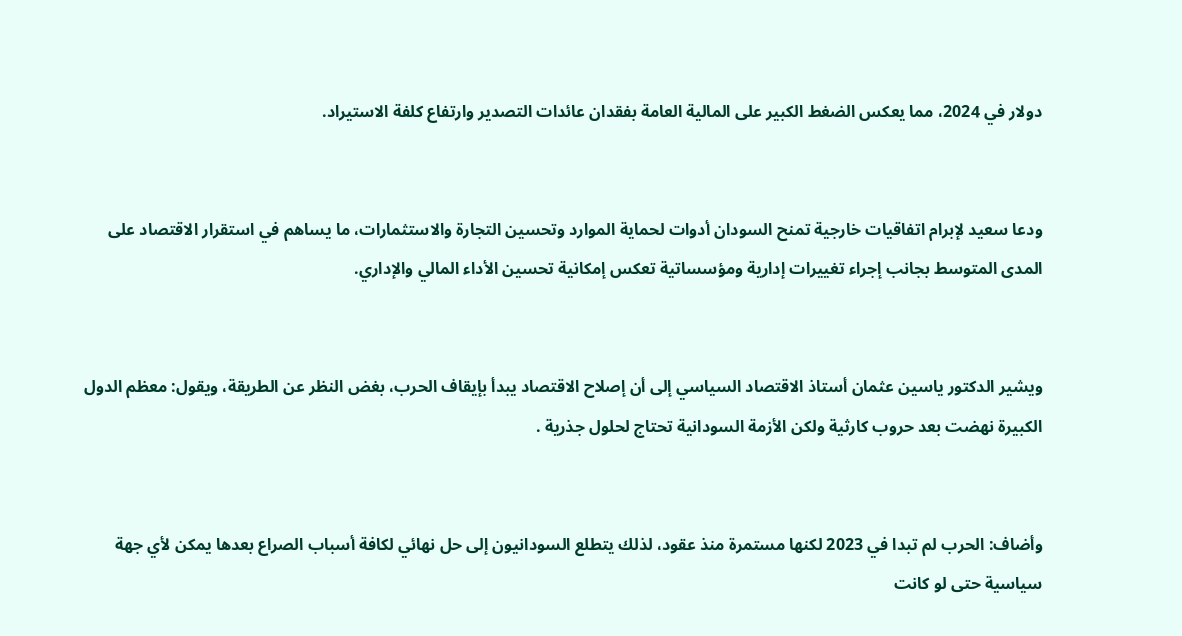دولار في 2024، مما يعكس الضغط الكبير على المالية العامة بفقدان عائدات التصدير وارتفاع كلفة الاستيراد.


ودعا سعيد لإبرام اتفاقيات خارجية تمنح السودان أدوات لحماية الموارد وتحسين التجارة والاستثمارات، ما يساهم في استقرار الاقتصاد على المدى المتوسط بجانب إجراء تغييرات إدارية ومؤسساتية تعكس إمكانية تحسين الأداء المالي والإداري.


ويشير الدكتور ياسين عثمان أستاذ الاقتصاد السياسي إلى أن إصلاح الاقتصاد يبدأ بإيقاف الحرب، بغض النظر عن الطريقة، ويقول: معظم الدول الكبيرة نهضت بعد حروب كارثية ولكن الأزمة السودانية تحتاج لحلول جذرية .


وأضاف: الحرب لم تبدا في 2023 لكنها مستمرة منذ عقود، لذلك يتطلع السودانيون إلى حل نهائي لكافة أسباب الصراع بعدها يمكن لأي جهة سياسية حتى لو كانت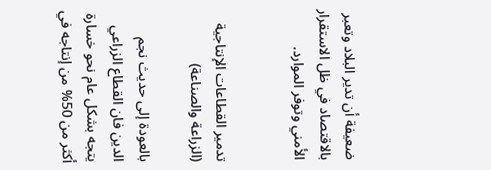ضعيفة أن تدير البلاد وتعبر بالاقتصاد في ظل الاستقرار الأمني وتوفر الموارد.


تدمير القطاعات الإنتاجية (الزراعة والصناعة)

بالعودة إلى حديث نجم الدين فان القطاع الزراعي يتجه بشكل عام نحو خسارة أكثر من 50% من إنتاجه في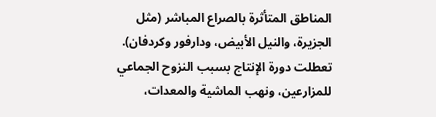المناطق المتأثرة بالصراع المباشر (مثل الجزيرة، والنيل الأبيض، ودارفور وكردفان). تعطلت دورة الإنتاج بسبب النزوح الجماعي للمزارعين، ونهب الماشية والمعدات،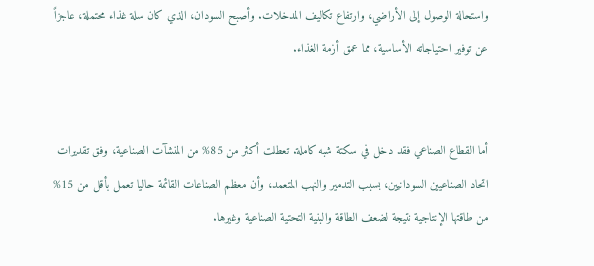واستحالة الوصول إلى الأراضي، وارتفاع تكاليف المدخلات. وأصبح السودان، الذي كان سلة غذاء محتملة، عاجزاً عن توفير احتياجاته الأساسية، مما عمق أزمة الغذاء.


أما القطاع الصناعي فقد دخل في سكتة شبه كاملة. تعطلت أكثر من 85% من المنشآت الصناعية، وفق تقديرات اتحاد الصناعيين السودانيين، بسبب التدمير والنهب المتعمد، وأن معظم الصناعات القائمة حاليا تعمل بأقل من 15% من طاقتها الإنتاجية نتيجة لضعف الطاقة والبنية التحتية الصناعية وغيرها.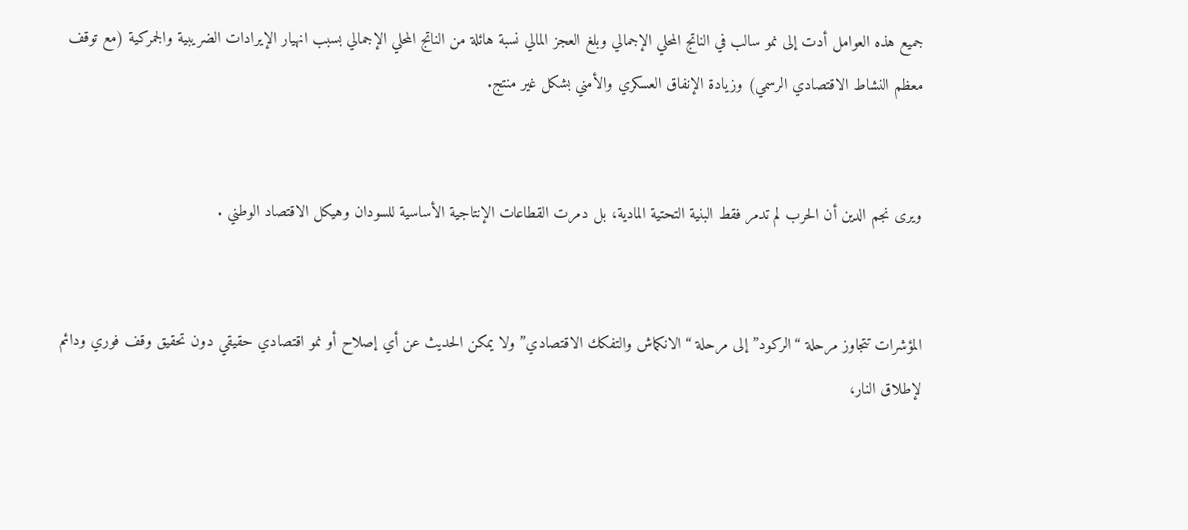جميع هذه العوامل أدت إلى نمو سالب في الناتج المحلي الإجمالي وبلغ العجز المالي نسبة هائلة من الناتج المحلي الإجمالي بسبب انهيار الإيرادات الضريبية والجمركية (مع توقف معظم النشاط الاقتصادي الرسمي) وزيادة الإنفاق العسكري والأمني بشكل غير منتج.


ويرى نجم الدين أن الحرب لم تدمر فقط البنية التحتية المادية، بل دمرت القطاعات الإنتاجية الأساسية للسودان وهيكل الاقتصاد الوطني .


المؤشرات تتجاوز مرحلة “الركود” إلى مرحلة “الانكماش والتفكك الاقتصادي” ولا يمكن الحديث عن أي إصلاح أو نمو اقتصادي حقيقي دون تحقيق وقف فوري ودائم لإطلاق النار،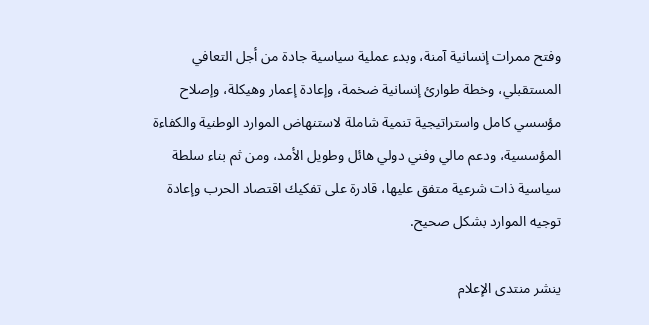وفتح ممرات إنسانية آمنة، وبدء عملية سياسية جادة من أجل التعافي المستقبلي، وخطة طوارئ إنسانية ضخمة، وإعادة إعمار وهيكلة، وإصلاح مؤسسي كامل واستراتيجية تنمية شاملة لاستنهاض الموارد الوطنية والكفاءة المؤسسية، ودعم مالي وفني دولي هائل وطويل الأمد، ومن ثم بناء سلطة سياسية ذات شرعية متفق عليها، قادرة على تفكيك اقتصاد الحرب وإعادة توجيه الموارد بشكل صحيح.

ينشر منتدى الإعلام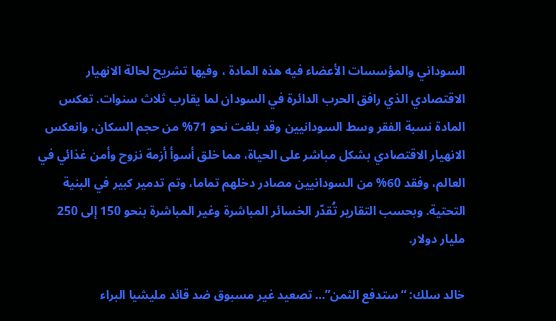السوداني والمؤسسات الأعضاء فيه هذه المادة ، وفيها تشريح لحالة الانهيار الاقتصادي الذي رافق الحرب الدائرة في السودان لما يقارب ثلاث سنوات. تعكس المادة نسبة الفقر وسط السودانيين وقد بلغت نحو 71% من حجم السكان، وانعكس الانهيار الاقتصادي بشكل مباشر على الحياة، مما خلق أسوأ أزمة نزوح وأمن غذائي في العالم، وفقد 60% من السودانيين مصادر دخلهم تماما، وتم تدمير كبير في البنية التحتية. وبحسب التقارير تُقدّر الخسائر المباشرة وغير المباشرة بنحو 150 إلى 250 مليار دولار.

خالد سلك: “ستدفع الثمن”… تصعيد غير مسبوق ضد قائد مليشيا البراء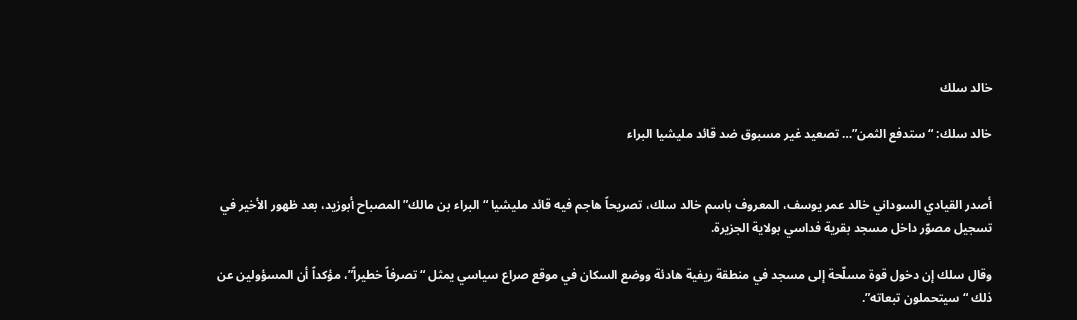خالد سلك

خالد سلك: “ستدفع الثمن”… تصعيد غير مسبوق ضد قائد مليشيا البراء


أصدر القيادي السوداني خالد عمر يوسف، المعروف باسم خالد سلك، تصريحاً هاجم فيه قائد مليشيا “البراء بن مالك” المصباح أبوزيد، بعد ظهور الأخير في تسجيل مصوّر داخل مسجد بقرية فداسي بولاية الجزيرة.

وقال سلك إن دخول قوة مسلّحة إلى مسجد في منطقة ريفية هادئة ووضع السكان في موقع صراع سياسي يمثل “تصرفاً خطيراً”، مؤكداً أن المسؤولين عن ذلك “سيتحملون تبعاته”.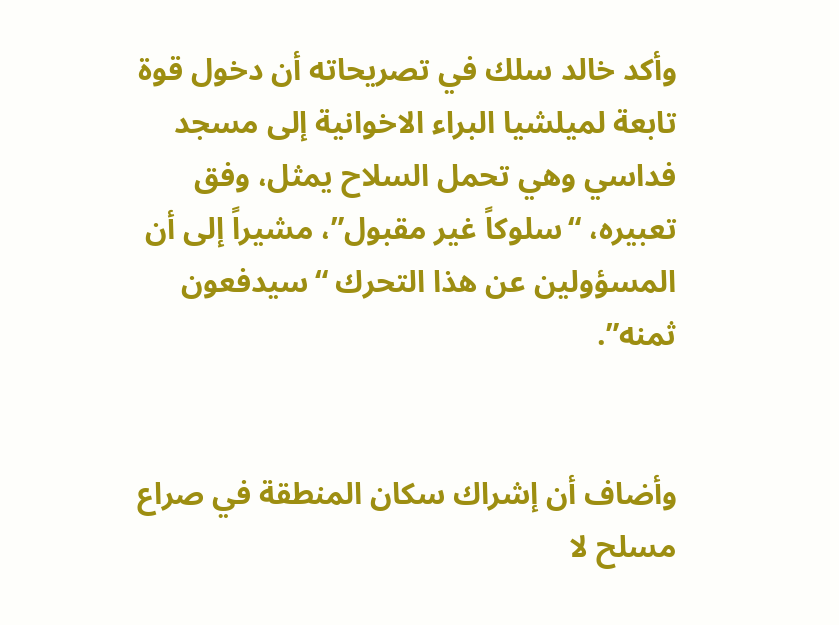وأكد خالد سلك في تصريحاته أن دخول قوة تابعة لميلشيا البراء الاخوانية إلى مسجد فداسي وهي تحمل السلاح يمثل، وفق تعبيره، “سلوكاً غير مقبول”، مشيراً إلى أن المسؤولين عن هذا التحرك “سيدفعون ثمنه”.


وأضاف أن إشراك سكان المنطقة في صراع مسلح لا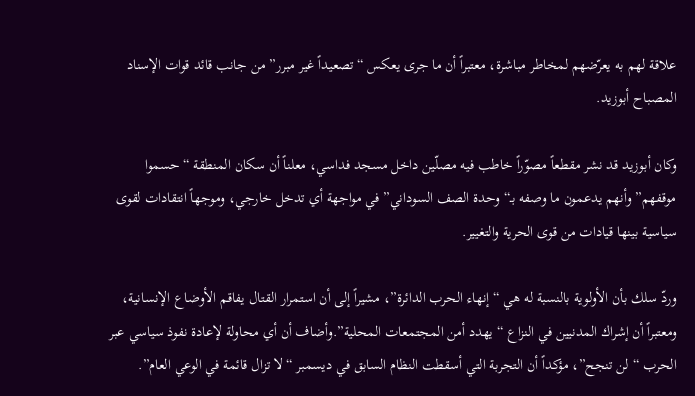علاقة لهم به يعرّضهم لمخاطر مباشرة، معتبراً أن ما جرى يعكس “تصعيداً غير مبرر” من جانب قائد قوات الإسناد المصباح أبوزيد.

وكان أبوزيد قد نشر مقطعاً مصوّراً خاطب فيه مصلّين داخل مسجد فداسي، معلناً أن سكان المنطقة “حسموا موقفهم” وأنهم يدعمون ما وصفه بـ“وحدة الصف السوداني” في مواجهة أي تدخل خارجي، وموجهاً انتقادات لقوى سياسية بينها قيادات من قوى الحرية والتغيير.

وردّ سلك بأن الأولوية بالنسبة له هي “إنهاء الحرب الدائرة”، مشيراً إلى أن استمرار القتال يفاقم الأوضاع الإنسانية، ومعتبراً أن إشراك المدنيين في النزاع “يهدد أمن المجتمعات المحلية”.وأضاف أن أي محاولة لإعادة نفوذ سياسي عبر الحرب “لن تنجح”، مؤكداً أن التجربة التي أسقطت النظام السابق في ديسمبر “لا تزال قائمة في الوعي العام”.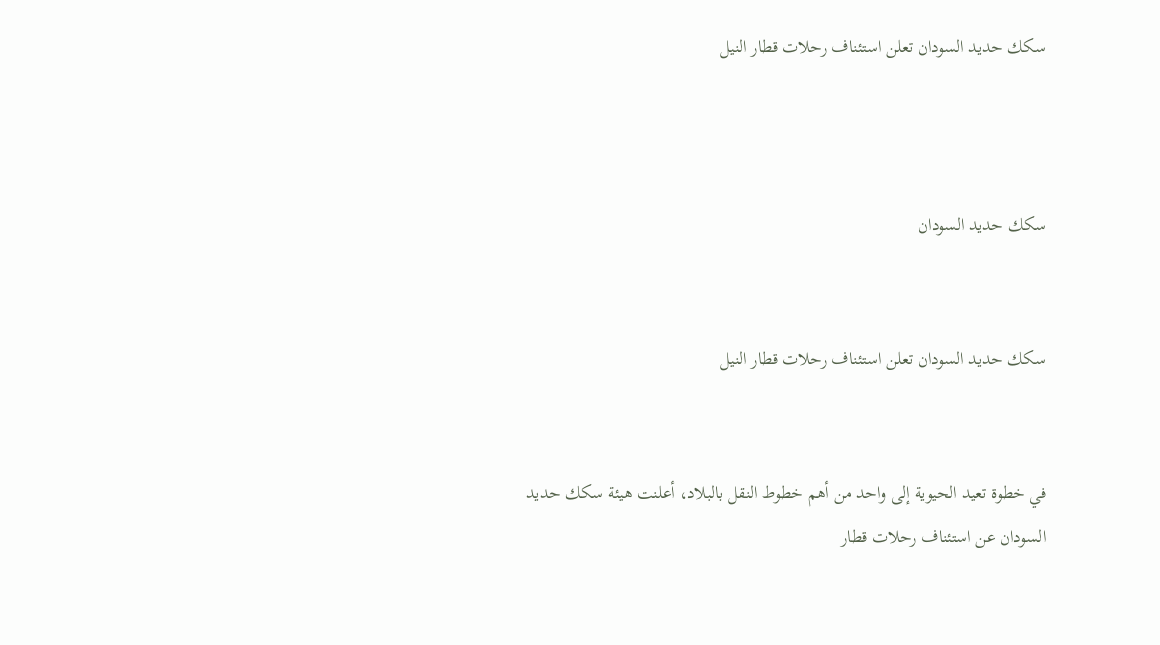سكك حديد السودان تعلن استئناف رحلات قطار النيل



سكك حديد السودان


سكك حديد السودان تعلن استئناف رحلات قطار النيل


في خطوة تعيد الحيوية إلى واحد من أهم خطوط النقل بالبلاد، أعلنت هيئة سكك حديد السودان عن استئناف رحلات قطار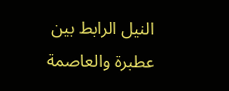النيل الرابط بين عطبرة والعاصمة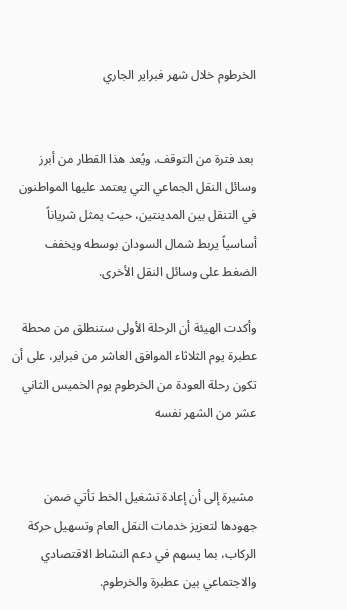الخرطوم خلال شهر فبراير الجاري


 بعد فترة من التوقف. ويُعد هذا القطار من أبرز وسائل النقل الجماعي التي يعتمد عليها المواطنون في التنقل بين المدينتين، حيث يمثل شرياناً أساسياً يربط شمال السودان بوسطه ويخفف الضغط على وسائل النقل الأخرى.

وأكدت الهيئة أن الرحلة الأولى ستنطلق من محطة عطبرة يوم الثلاثاء الموافق العاشر من فبراير، على أن تكون رحلة العودة من الخرطوم يوم الخميس الثاني عشر من الشهر نفسه


 مشيرة إلى أن إعادة تشغيل الخط تأتي ضمن جهودها لتعزيز خدمات النقل العام وتسهيل حركة الركاب، بما يسهم في دعم النشاط الاقتصادي والاجتماعي بين عطبرة والخرطوم.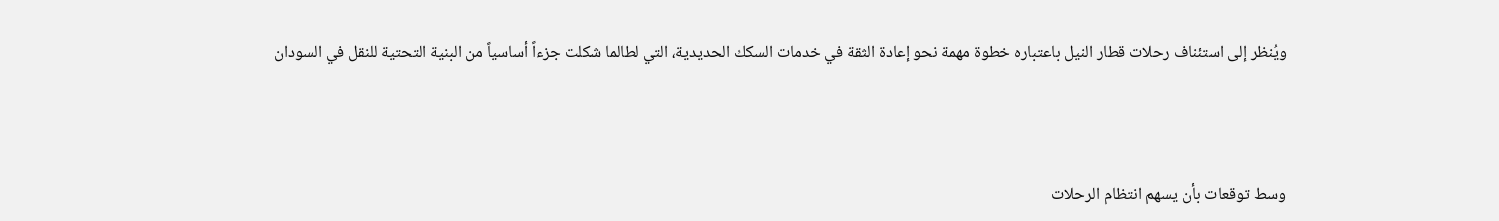ويُنظر إلى استئناف رحلات قطار النيل باعتباره خطوة مهمة نحو إعادة الثقة في خدمات السكك الحديدية، التي لطالما شكلت جزءاً أساسياً من البنية التحتية للنقل في السودان



وسط توقعات بأن يسهم انتظام الرحلات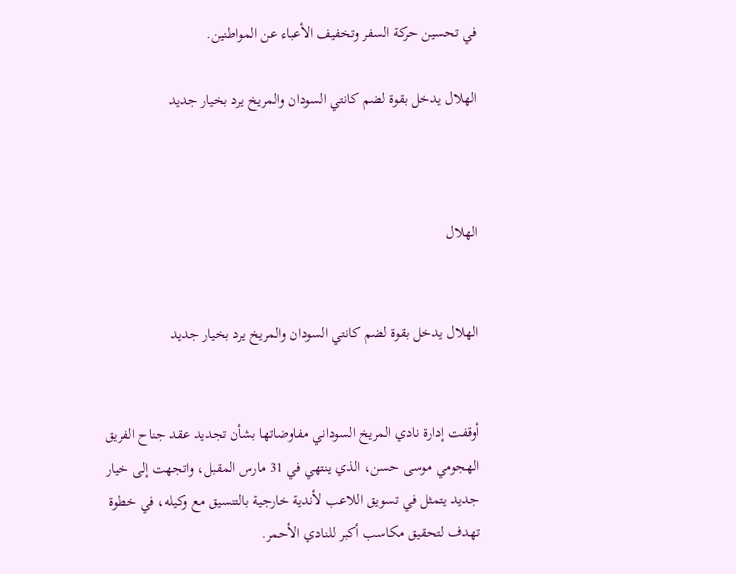في تحسين حركة السفر وتخفيف الأعباء عن المواطنين.

الهلال يدخل بقوة لضم كانتي السودان والمريخ يرد بخيار جديد



الهلال


الهلال يدخل بقوة لضم كانتي السودان والمريخ يرد بخيار جديد


أوقفت إدارة نادي المريخ السوداني مفاوضاتها بشأن تجديد عقد جناح الفريق الهجومي موسى حسن، الذي ينتهي في 31 مارس المقبل، واتجهت إلى خيار جديد يتمثل في تسويق اللاعب لأندية خارجية بالتنسيق مع وكيله، في خطوة تهدف لتحقيق مكاسب أكبر للنادي الأحمر.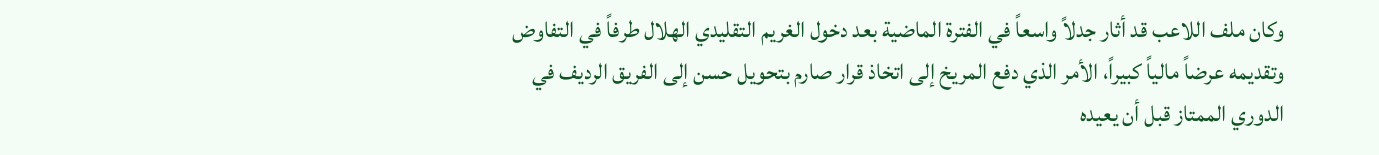وكان ملف اللاعب قد أثار جدلاً واسعاً في الفترة الماضية بعد دخول الغريم التقليدي الهلال طرفاً في التفاوض وتقديمه عرضاً مالياً كبيراً، الأمر الذي دفع المريخ إلى اتخاذ قرار صارم بتحويل حسن إلى الفريق الرديف في الدوري الممتاز قبل أن يعيده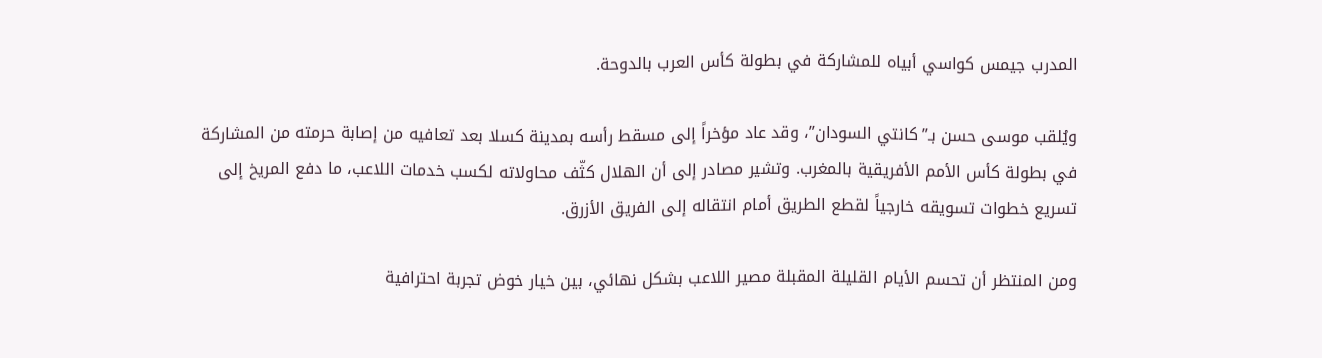المدرب جيمس كواسي أبياه للمشاركة في بطولة كأس العرب بالدوحة.

ويُلقب موسى حسن بـ”كانتي السودان”، وقد عاد مؤخراً إلى مسقط رأسه بمدينة كسلا بعد تعافيه من إصابة حرمته من المشاركة في بطولة كأس الأمم الأفريقية بالمغرب. وتشير مصادر إلى أن الهلال كثّف محاولاته لكسب خدمات اللاعب، ما دفع المريخ إلى تسريع خطوات تسويقه خارجياً لقطع الطريق أمام انتقاله إلى الفريق الأزرق.

ومن المنتظر أن تحسم الأيام القليلة المقبلة مصير اللاعب بشكل نهائي، بين خيار خوض تجربة احترافية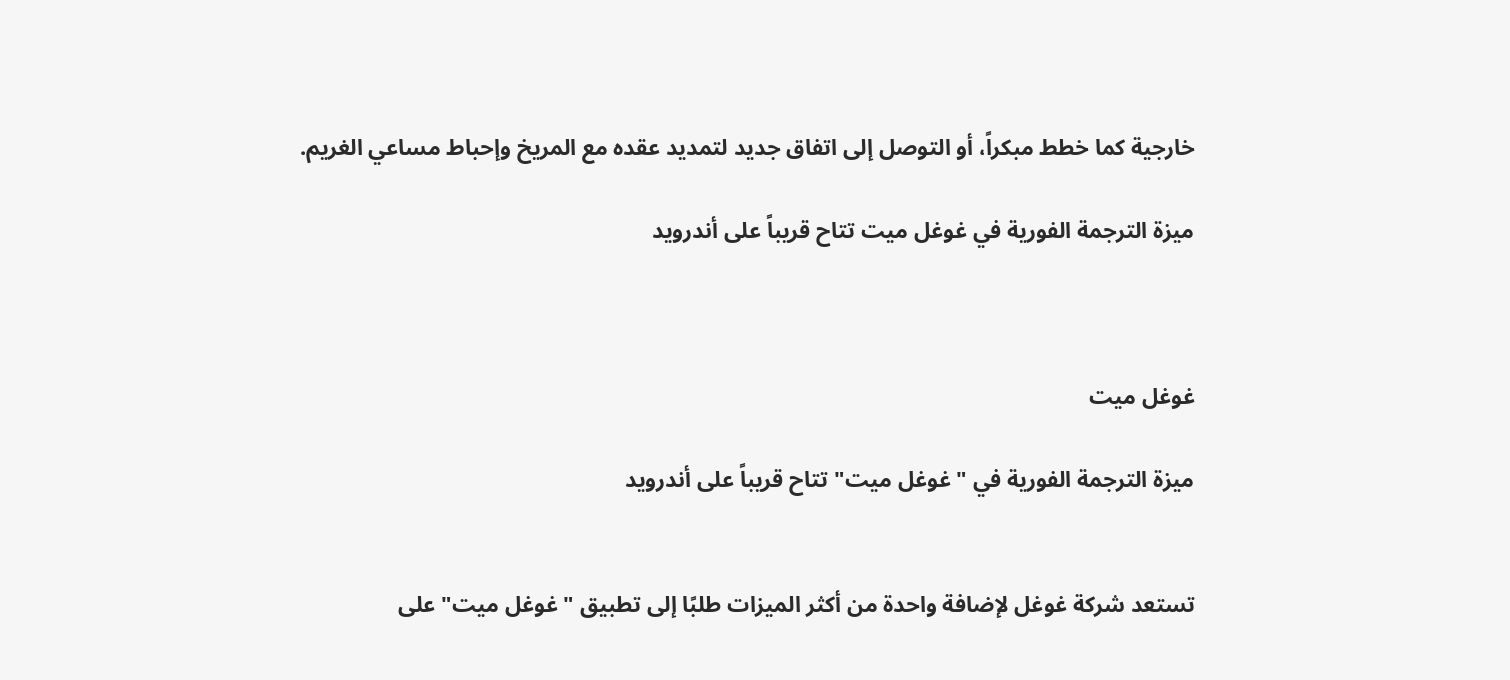خارجية كما خطط مبكراً، أو التوصل إلى اتفاق جديد لتمديد عقده مع المريخ وإحباط مساعي الغريم.

ميزة الترجمة الفورية في غوغل ميت تتاح قريباً على أندرويد



غوغل ميت

ميزة الترجمة الفورية في "غوغل ميت" تتاح قريباً على أندرويد


تستعد شركة غوغل لإضافة واحدة من أكثر الميزات طلبًا إلى تطبيق "غوغل ميت" على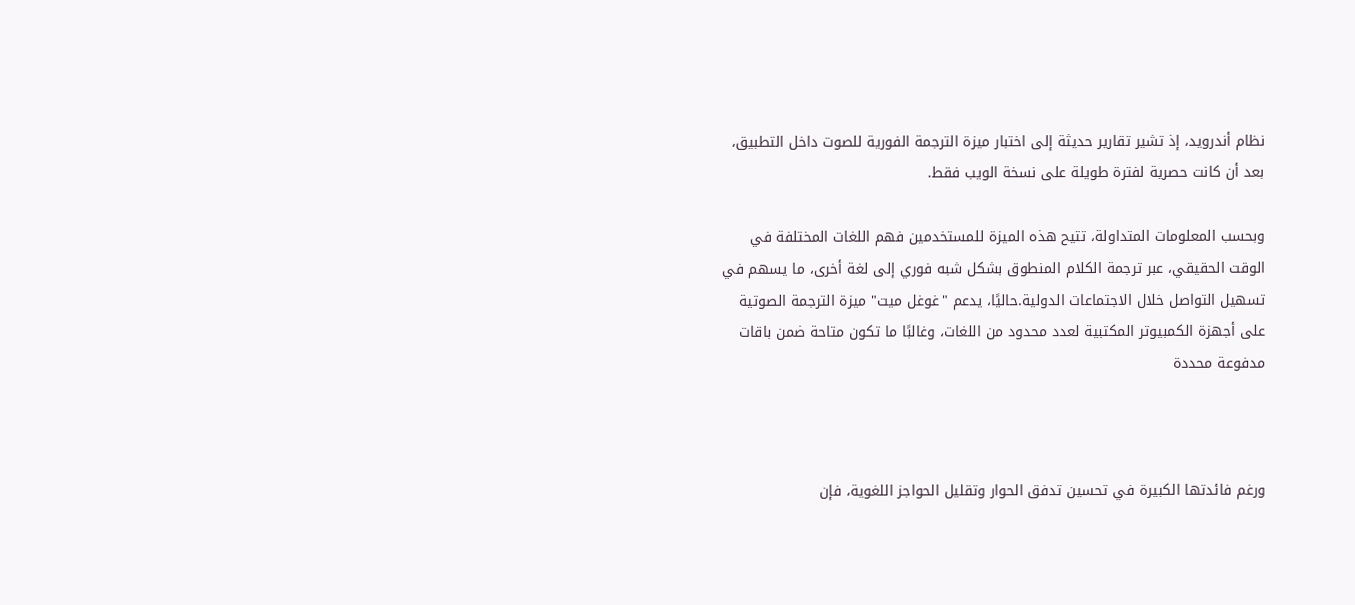نظام أندرويد، إذ تشير تقارير حديثة إلى اختبار ميزة الترجمة الفورية للصوت داخل التطبيق، بعد أن كانت حصرية لفترة طويلة على نسخة الويب فقط.

وبحسب المعلومات المتداولة، تتيح هذه الميزة للمستخدمين فهم اللغات المختلفة في الوقت الحقيقي، عبر ترجمة الكلام المنطوق بشكل شبه فوري إلى لغة أخرى، ما يسهم في تسهيل التواصل خلال الاجتماعات الدولية.حاليًا، يدعم "غوغل ميت" ميزة الترجمة الصوتية على أجهزة الكمبيوتر المكتبية لعدد محدود من اللغات، وغالبًا ما تكون متاحة ضمن باقات مدفوعة محددة



ورغم فائدتها الكبيرة في تحسين تدفق الحوار وتقليل الحواجز اللغوية، فإن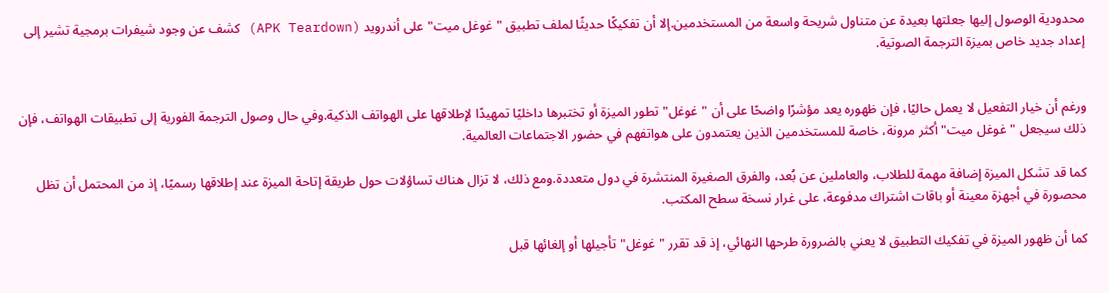محدودية الوصول إليها جعلتها بعيدة عن متناول شريحة واسعة من المستخدمين.إلا أن تفكيكًا حديثًا لملف تطبيق "غوغل ميت" على أندرويد (APK Teardown) كشف عن وجود شيفرات برمجية تشير إلى إعداد جديد خاص بميزة الترجمة الصوتية.


ورغم أن خيار التفعيل لا يعمل حاليًا، فإن ظهوره يعد مؤشرًا واضحًا على أن "غوغل" تطور الميزة أو تختبرها داخليًا تمهيدًا لإطلاقها على الهواتف الذكية.وفي حال وصول الترجمة الفورية إلى تطبيقات الهواتف، فإن ذلك سيجعل "غوغل ميت" أكثر مرونة، خاصة للمستخدمين الذين يعتمدون على هواتفهم في حضور الاجتماعات العالمية.

كما قد تشكل الميزة إضافة مهمة للطلاب، والعاملين عن بُعد، والفرق الصغيرة المنتشرة في دول متعددة.ومع ذلك، لا تزال هناك تساؤلات حول طريقة إتاحة الميزة عند إطلاقها رسميًا، إذ من المحتمل أن تظل محصورة في أجهزة معينة أو باقات اشتراك مدفوعة، على غرار نسخة سطح المكتب.

كما أن ظهور الميزة في تفكيك التطبيق لا يعني بالضرورة طرحها النهائي، إذ قد تقرر "غوغل" تأجيلها أو إلغائها قبل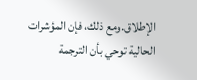الإطلاق.ومع ذلك، فإن المؤشرات الحالية توحي بأن الترجمة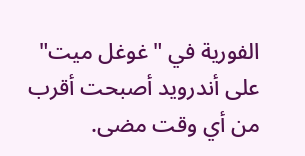الفورية في "غوغل ميت" على أندرويد أصبحت أقرب من أي وقت مضى.